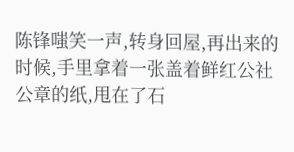陈锋嗤笑一声,转身回屋,再出来的时候,手里拿着一张盖着鲜红公社公章的纸,甩在了石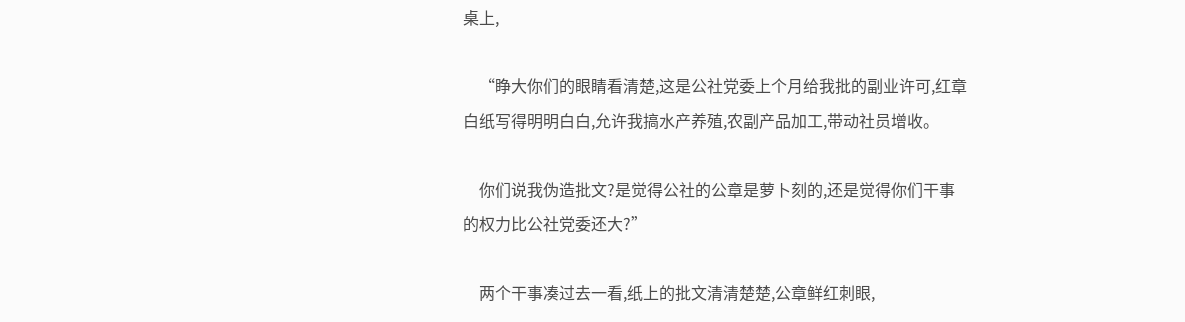桌上,

    “睁大你们的眼睛看清楚,这是公社党委上个月给我批的副业许可,红章白纸写得明明白白,允许我搞水产养殖,农副产品加工,带动社员增收。

    你们说我伪造批文?是觉得公社的公章是萝卜刻的,还是觉得你们干事的权力比公社党委还大?”

    两个干事凑过去一看,纸上的批文清清楚楚,公章鲜红刺眼,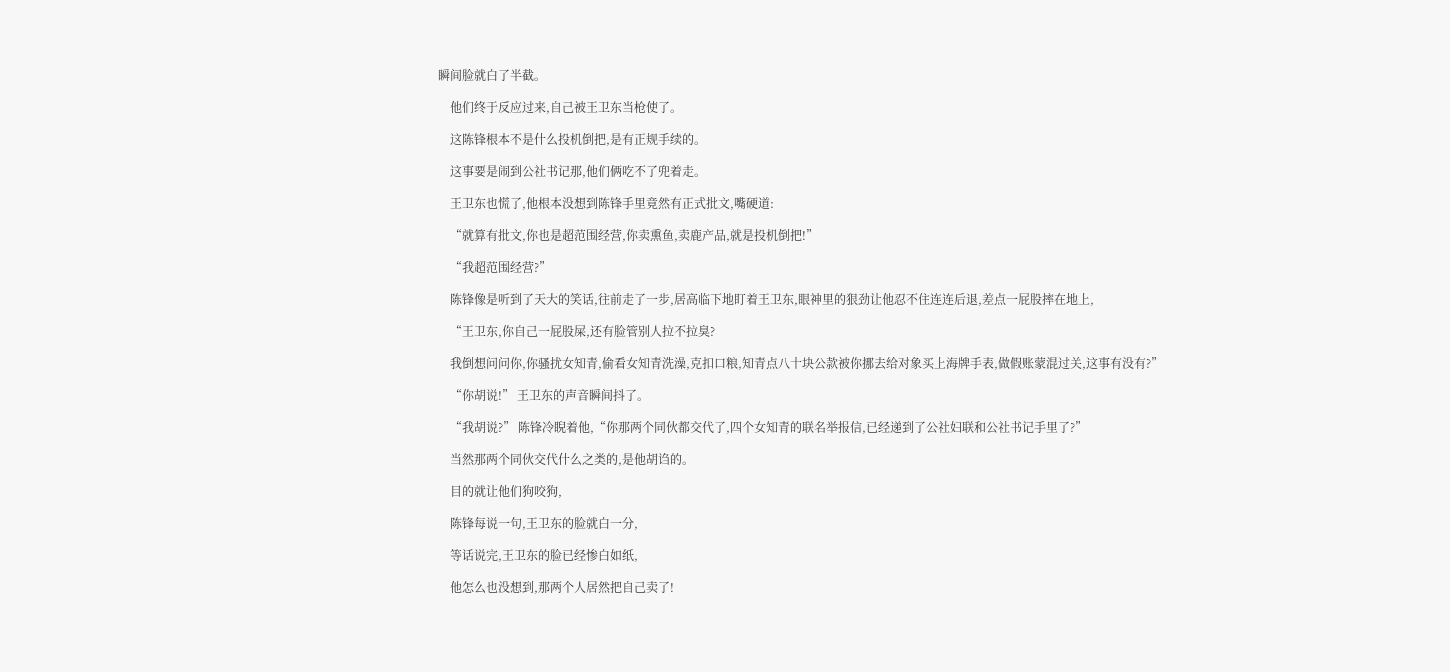瞬间脸就白了半截。

    他们终于反应过来,自己被王卫东当枪使了。

    这陈锋根本不是什么投机倒把,是有正规手续的。

    这事要是闹到公社书记那,他们俩吃不了兜着走。

    王卫东也慌了,他根本没想到陈锋手里竟然有正式批文,嘴硬道:

    “就算有批文,你也是超范围经营,你卖熏鱼,卖鹿产品,就是投机倒把!”

    “我超范围经营?”

    陈锋像是听到了天大的笑话,往前走了一步,居高临下地盯着王卫东,眼神里的狠劲让他忍不住连连后退,差点一屁股摔在地上,

    “王卫东,你自己一屁股屎,还有脸管别人拉不拉臭?

    我倒想问问你,你骚扰女知青,偷看女知青洗澡,克扣口粮,知青点八十块公款被你挪去给对象买上海牌手表,做假账蒙混过关,这事有没有?”

    “你胡说!” 王卫东的声音瞬间抖了。

    “我胡说?” 陈锋冷睨着他,“你那两个同伙都交代了,四个女知青的联名举报信,已经递到了公社妇联和公社书记手里了?”

    当然那两个同伙交代什么之类的,是他胡诌的。

    目的就让他们狗咬狗,

    陈锋每说一句,王卫东的脸就白一分,

    等话说完,王卫东的脸已经惨白如纸,

    他怎么也没想到,那两个人居然把自己卖了!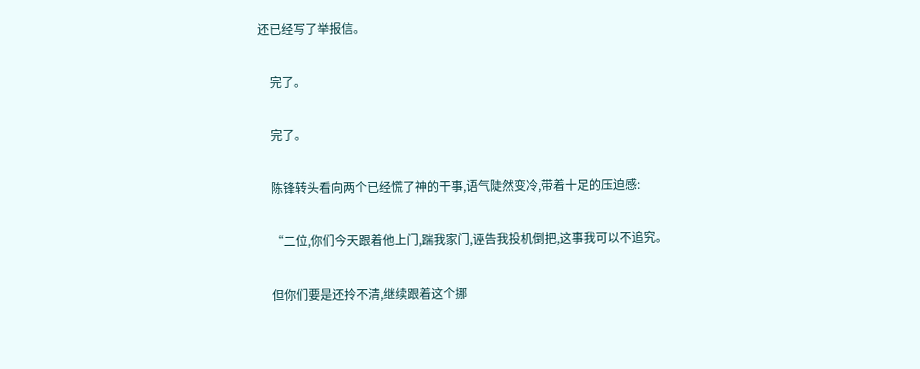还已经写了举报信。

    完了。

    完了。

    陈锋转头看向两个已经慌了神的干事,语气陡然变冷,带着十足的压迫感:

    “二位,你们今天跟着他上门,踹我家门,诬告我投机倒把,这事我可以不追究。

    但你们要是还拎不清,继续跟着这个挪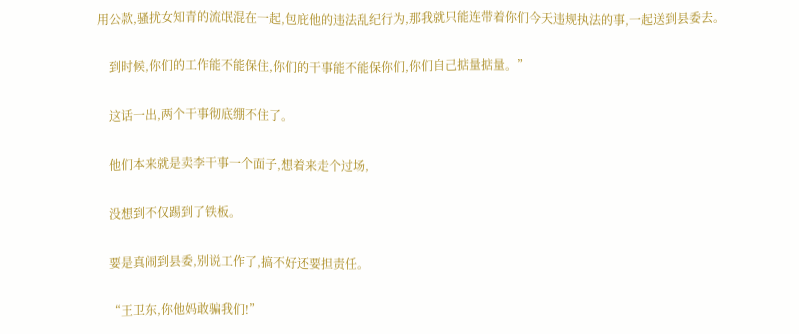用公款,骚扰女知青的流氓混在一起,包庇他的违法乱纪行为,那我就只能连带着你们今天违规执法的事,一起送到县委去。

    到时候,你们的工作能不能保住,你们的干事能不能保你们,你们自己掂量掂量。”

    这话一出,两个干事彻底绷不住了。

    他们本来就是卖李干事一个面子,想着来走个过场,

    没想到不仅踢到了铁板。

    要是真闹到县委,别说工作了,搞不好还要担责任。

    “王卫东,你他妈敢骗我们!”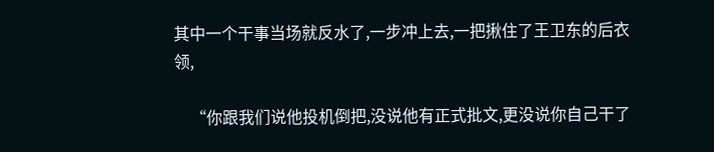其中一个干事当场就反水了,一步冲上去,一把揪住了王卫东的后衣领,

    “你跟我们说他投机倒把,没说他有正式批文,更没说你自己干了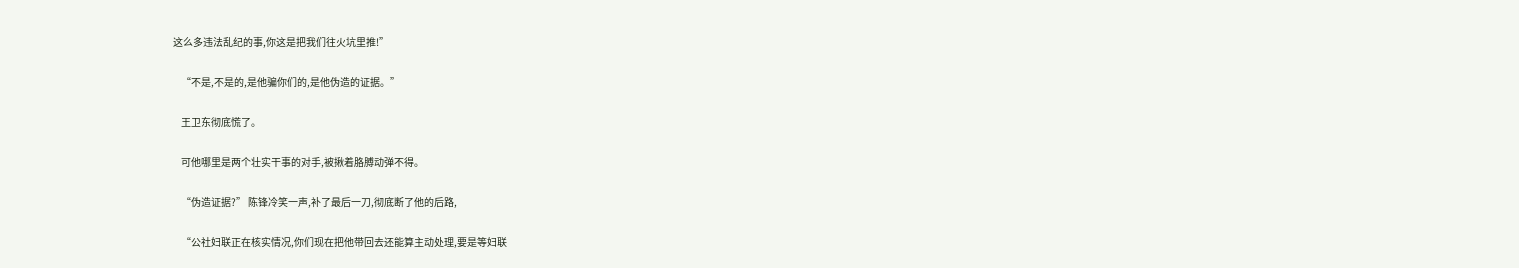这么多违法乱纪的事,你这是把我们往火坑里推!”

    “不是,不是的,是他骗你们的,是他伪造的证据。”

    王卫东彻底慌了。

    可他哪里是两个壮实干事的对手,被揪着胳膊动弹不得。

    “伪造证据?” 陈锋冷笑一声,补了最后一刀,彻底断了他的后路,

    “公社妇联正在核实情况,你们现在把他带回去还能算主动处理,要是等妇联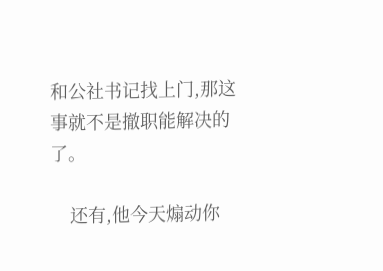和公社书记找上门,那这事就不是撤职能解决的了。

    还有,他今天煽动你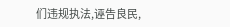们违规执法,诬告良民,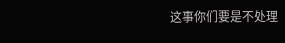这事你们要是不处理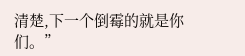清楚,下一个倒霉的就是你们。”